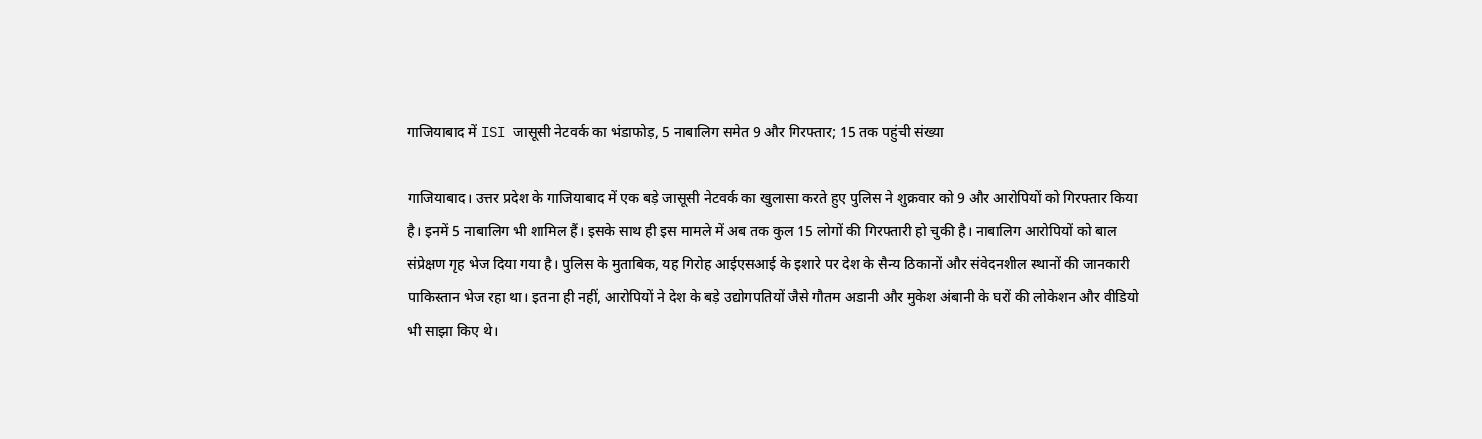गाजियाबाद में ISI जासूसी नेटवर्क का भंडाफोड़, 5 नाबालिग समेत 9 और गिरफ्तार; 15 तक पहुंची संख्या

गाजियाबाद। उत्तर प्रदेश के गाजियाबाद में एक बड़े जासूसी नेटवर्क का खुलासा करते हुए पुलिस ने शुक्रवार को 9 और आरोपियों को गिरफ्तार किया है। इनमें 5 नाबालिग भी शामिल हैं। इसके साथ ही इस मामले में अब तक कुल 15 लोगों की गिरफ्तारी हो चुकी है। नाबालिग आरोपियों को बाल संप्रेक्षण गृह भेज दिया गया है। पुलिस के मुताबिक, यह गिरोह आईएसआई के इशारे पर देश के सैन्य ठिकानों और संवेदनशील स्थानों की जानकारी पाकिस्तान भेज रहा था। इतना ही नहीं, आरोपियों ने देश के बड़े उद्योगपतियों जैसे गौतम अडानी और मुकेश अंबानी के घरों की लोकेशन और वीडियो भी साझा किए थे।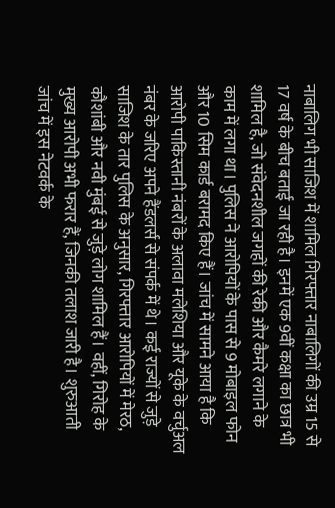नाबालिग भी साजिश में शामिल गिरफ्तार नाबालिगों की उम्र 15 से 17 वर्ष के बीच बताई जा रही है। इनमें एक 9वीं कक्षा का छात्र भी शामिल है, जो संवेदनशील जगहों की रेकी और कैमरे लगाने के काम में लगा था। पुलिस ने आरोपियों के पास से 9 मोबाइल फोन और 10 सिम कार्ड बरामद किए हैं। जांच में सामने आया है कि आरोपी पाकिस्तानी नंबरों के अलावा मलेशिया और यूके के वर्चुअल नंबर के जरिए अपने हैंडलर्स से संपर्क में थे। कई राज्यों से जुड़े साजिश के तार पुलिस के अनुसार, गिरफ्तार आरोपियों में मेरठ, कौशांबी और नवी मुंबई से जुड़े लोग शामिल हैं। वहीं, गिरोह के मुख्य आरोपी अभी फरार हैं, जिनकी तलाश जारी है। शुरुआती जांच में इस नेटवर्क के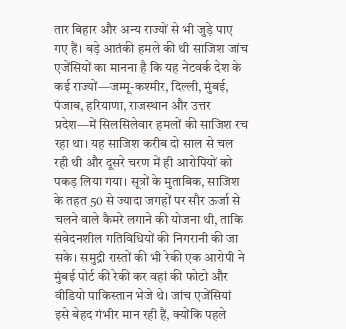तार बिहार और अन्य राज्यों से भी जुड़े पाए गए हैं। बड़े आतंकी हमले की थी साजिश जांच एजेंसियों का मानना है कि यह नेटवर्क देश के कई राज्यों—जम्मू-कश्मीर, दिल्ली, मुंबई, पंजाब, हरियाणा, राजस्थान और उत्तर प्रदेश—में सिलसिलेवार हमलों की साजिश रच रहा था। यह साजिश करीब दो साल से चल रही थी और दूसरे चरण में ही आरोपियों को पकड़ लिया गया। सूत्रों के मुताबिक, साजिश के तहत 50 से ज्यादा जगहों पर सौर ऊर्जा से चलने वाले कैमरे लगाने की योजना थी, ताकि संवेदनशील गतिविधियों की निगरानी की जा सके। समुद्री रास्तों की भी रेकी एक आरोपी ने मुंबई पोर्ट की रेकी कर वहां की फोटो और वीडियो पाकिस्तान भेजे थे। जांच एजेंसियां इसे बेहद गंभीर मान रही हैं, क्योंकि पहले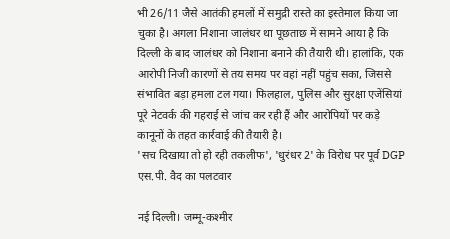भी 26/11 जैसे आतंकी हमलों में समुद्री रास्ते का इस्तेमाल किया जा चुका है। अगला निशाना जालंधर था पूछताछ में सामने आया है कि दिल्ली के बाद जालंधर को निशाना बनाने की तैयारी थी। हालांकि, एक आरोपी निजी कारणों से तय समय पर वहां नहीं पहुंच सका, जिससे संभावित बड़ा हमला टल गया। फिलहाल, पुलिस और सुरक्षा एजेंसियां पूरे नेटवर्क की गहराई से जांच कर रही हैं और आरोपियों पर कड़े कानूनों के तहत कार्रवाई की तैयारी है।
'सच दिखाया तो हो रही तकलीफ', 'धुरंधर 2' के विरोध पर पूर्व DGP एस.पी. वैद का पलटवार

नई दिल्ली। जम्मू-कश्मीर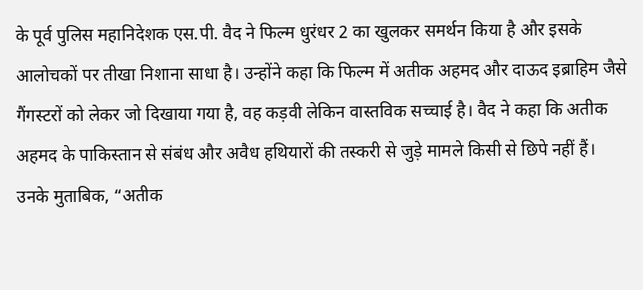के पूर्व पुलिस महानिदेशक एस.पी. वैद ने फिल्म धुरंधर 2 का खुलकर समर्थन किया है और इसके आलोचकों पर तीखा निशाना साधा है। उन्होंने कहा कि फिल्म में अतीक अहमद और दाऊद इब्राहिम जैसे गैंगस्टरों को लेकर जो दिखाया गया है, वह कड़वी लेकिन वास्तविक सच्चाई है। वैद ने कहा कि अतीक अहमद के पाकिस्तान से संबंध और अवैध हथियारों की तस्करी से जुड़े मामले किसी से छिपे नहीं हैं। उनके मुताबिक, “अतीक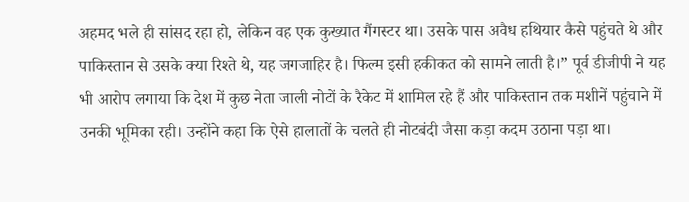अहमद भले ही सांसद रहा हो, लेकिन वह एक कुख्यात गैंगस्टर था। उसके पास अवैध हथियार कैसे पहुंचते थे और पाकिस्तान से उसके क्या रिश्ते थे, यह जगजाहिर है। फिल्म इसी हकीकत को सामने लाती है।” पूर्व डीजीपी ने यह भी आरोप लगाया कि देश में कुछ नेता जाली नोटों के रैकेट में शामिल रहे हैं और पाकिस्तान तक मशीनें पहुंचाने में उनकी भूमिका रही। उन्होंने कहा कि ऐसे हालातों के चलते ही नोटबंदी जैसा कड़ा कदम उठाना पड़ा था।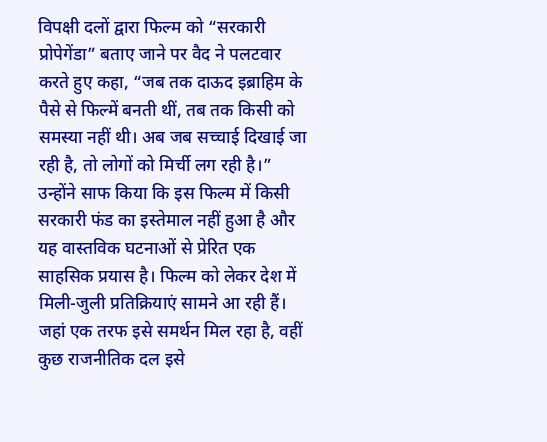विपक्षी दलों द्वारा फिल्म को “सरकारी प्रोपेगेंडा” बताए जाने पर वैद ने पलटवार करते हुए कहा, “जब तक दाऊद इब्राहिम के पैसे से फिल्में बनती थीं, तब तक किसी को समस्या नहीं थी। अब जब सच्चाई दिखाई जा रही है, तो लोगों को मिर्ची लग रही है।” उन्होंने साफ किया कि इस फिल्म में किसी सरकारी फंड का इस्तेमाल नहीं हुआ है और यह वास्तविक घटनाओं से प्रेरित एक साहसिक प्रयास है। फिल्म को लेकर देश में मिली-जुली प्रतिक्रियाएं सामने आ रही हैं। जहां एक तरफ इसे समर्थन मिल रहा है, वहीं कुछ राजनीतिक दल इसे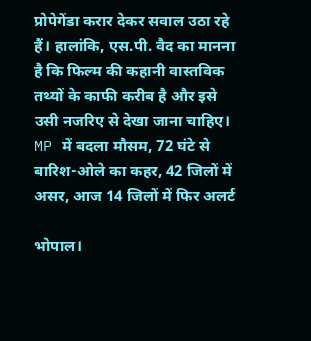प्रोपेगेंडा करार देकर सवाल उठा रहे हैं। हालांकि, एस.पी. वैद का मानना है कि फिल्म की कहानी वास्तविक तथ्यों के काफी करीब है और इसे उसी नजरिए से देखा जाना चाहिए।
MP में बदला मौसम, 72 घंटे से बारिश-ओले का कहर, 42 जिलों में असर, आज 14 जिलों में फिर अलर्ट

भोपाल।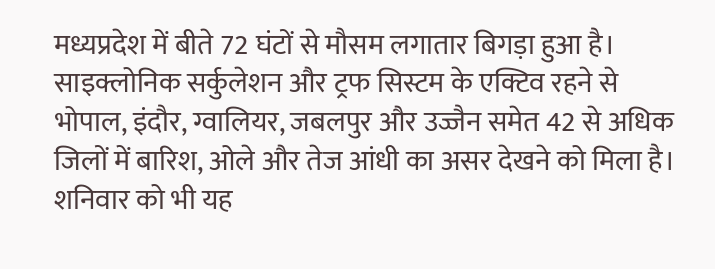मध्यप्रदेश में बीते 72 घंटों से मौसम लगातार बिगड़ा हुआ है। साइक्लोनिक सर्कुलेशन और ट्रफ सिस्टम के एक्टिव रहने से भोपाल, इंदौर, ग्वालियर, जबलपुर और उज्जैन समेत 42 से अधिक जिलों में बारिश, ओले और तेज आंधी का असर देखने को मिला है। शनिवार को भी यह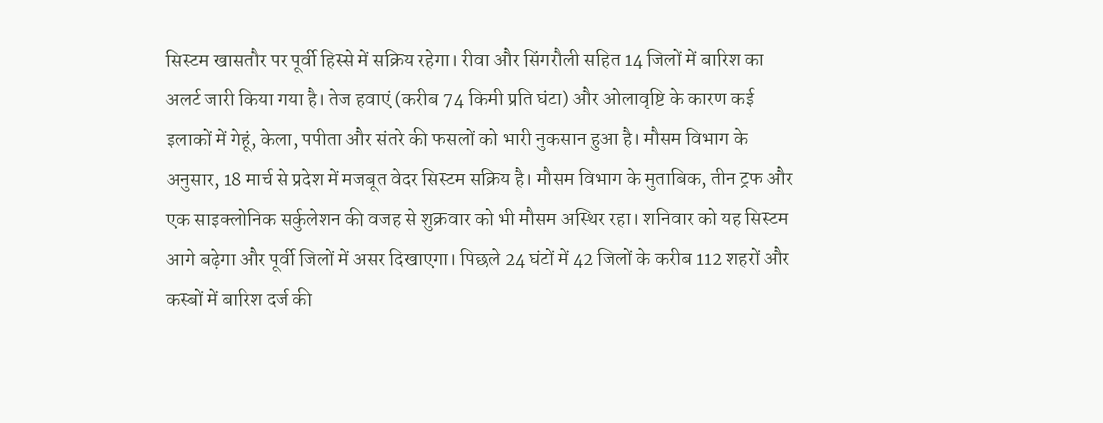सिस्टम खासतौर पर पूर्वी हिस्से में सक्रिय रहेगा। रीवा और सिंगरौली सहित 14 जिलों में बारिश का अलर्ट जारी किया गया है। तेज हवाएं (करीब 74 किमी प्रति घंटा) और ओलावृष्टि के कारण कई इलाकों में गेहूं, केला, पपीता और संतरे की फसलों को भारी नुकसान हुआ है। मौसम विभाग के अनुसार, 18 मार्च से प्रदेश में मजबूत वेदर सिस्टम सक्रिय है। मौसम विभाग के मुताबिक, तीन ट्रफ और एक साइक्लोनिक सर्कुलेशन की वजह से शुक्रवार को भी मौसम अस्थिर रहा। शनिवार को यह सिस्टम आगे बढ़ेगा और पूर्वी जिलों में असर दिखाएगा। पिछले 24 घंटों में 42 जिलों के करीब 112 शहरों और कस्बों में बारिश दर्ज की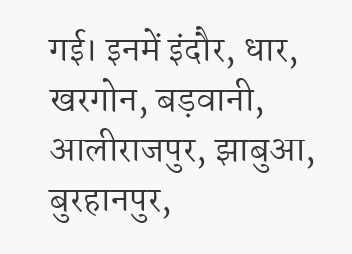गई। इनमें इंदौर, धार, खरगोन, बड़वानी, आलीराजपुर, झाबुआ, बुरहानपुर,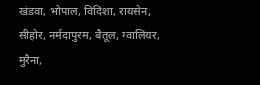खंडवा, भोपाल, विदिशा, रायसेन, सीहोर, नर्मदापुरम, बैतूल, ग्वालियर, मुरैना,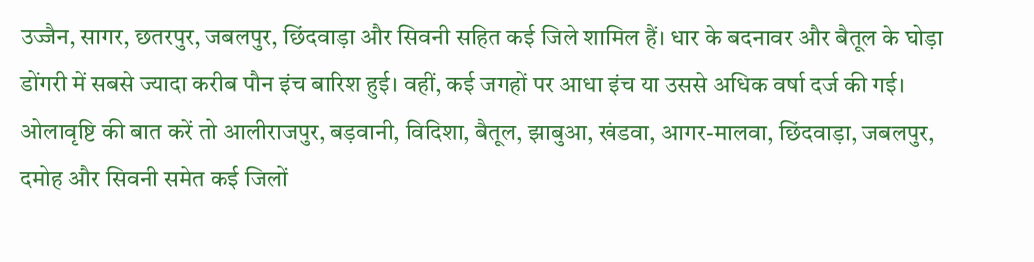उज्जैन, सागर, छतरपुर, जबलपुर, छिंदवाड़ा और सिवनी सहित कई जिले शामिल हैं। धार के बदनावर और बैतूल के घोड़ा डोंगरी में सबसे ज्यादा करीब पौन इंच बारिश हुई। वहीं, कई जगहों पर आधा इंच या उससे अधिक वर्षा दर्ज की गई। ओलावृष्टि की बात करें तो आलीराजपुर, बड़वानी, विदिशा, बैतूल, झाबुआ, खंडवा, आगर-मालवा, छिंदवाड़ा, जबलपुर, दमोह और सिवनी समेत कई जिलों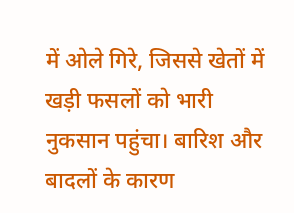में ओले गिरे, जिससे खेतों में खड़ी फसलों को भारी नुकसान पहुंचा। बारिश और बादलों के कारण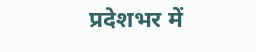प्रदेशभर में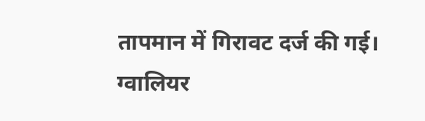तापमान में गिरावट दर्ज की गई। ग्वालियर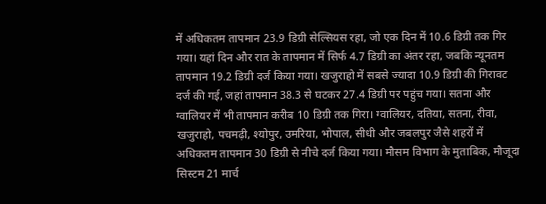में अधिकतम तापमान 23.9 डिग्री सेल्सियस रहा, जो एक दिन में 10.6 डिग्री तक गिर गया। यहां दिन और रात के तापमान में सिर्फ 4.7 डिग्री का अंतर रहा, जबकि न्यूनतम तापमान 19.2 डिग्री दर्ज किया गया। खजुराहो में सबसे ज्यादा 10.9 डिग्री की गिरावट दर्ज की गई, जहां तापमान 38.3 से घटकर 27.4 डिग्री पर पहुंच गया। सतना और ग्वालियर में भी तापमान करीब 10 डिग्री तक गिरा। ग्वालियर, दतिया, सतना, रीवा, खजुराहो, पचमढ़ी, श्योपुर, उमरिया, भोपाल, सीधी और जबलपुर जैसे शहरों में अधिकतम तापमान 30 डिग्री से नीचे दर्ज किया गया। मौसम विभाग के मुताबिक, मौजूदा सिस्टम 21 मार्च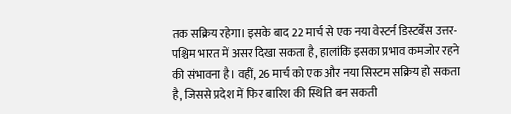तक सक्रिय रहेगा। इसके बाद 22 मार्च से एक नया वेस्टर्न डिस्टर्बेंस उत्तर-पश्चिम भारत में असर दिखा सकता है, हालांकि इसका प्रभाव कमजोर रहने की संभावना है। वहीं, 26 मार्च को एक और नया सिस्टम सक्रिय हो सकता है, जिससे प्रदेश में फिर बारिश की स्थिति बन सकती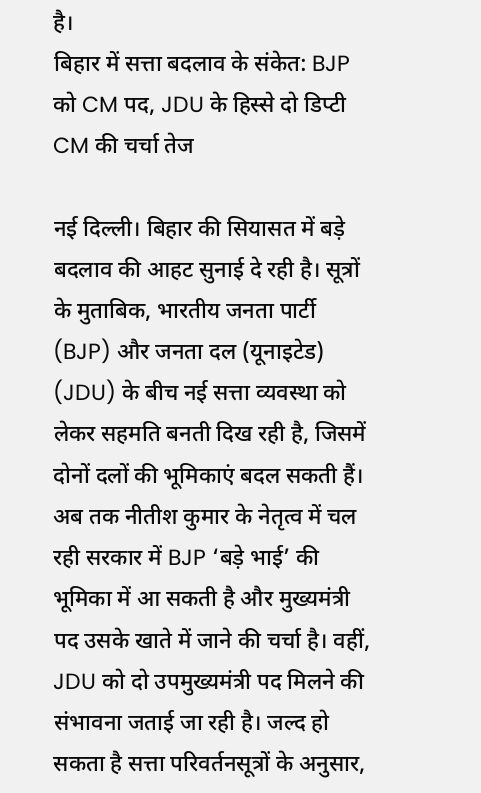है।
बिहार में सत्ता बदलाव के संकेत: BJP को CM पद, JDU के हिस्से दो डिप्टी CM की चर्चा तेज

नई दिल्ली। बिहार की सियासत में बड़े बदलाव की आहट सुनाई दे रही है। सूत्रों के मुताबिक, भारतीय जनता पार्टी (BJP) और जनता दल (यूनाइटेड) (JDU) के बीच नई सत्ता व्यवस्था को लेकर सहमति बनती दिख रही है, जिसमें दोनों दलों की भूमिकाएं बदल सकती हैं। अब तक नीतीश कुमार के नेतृत्व में चल रही सरकार में BJP ‘बड़े भाई’ की भूमिका में आ सकती है और मुख्यमंत्री पद उसके खाते में जाने की चर्चा है। वहीं, JDU को दो उपमुख्यमंत्री पद मिलने की संभावना जताई जा रही है। जल्द हो सकता है सत्ता परिवर्तनसूत्रों के अनुसार,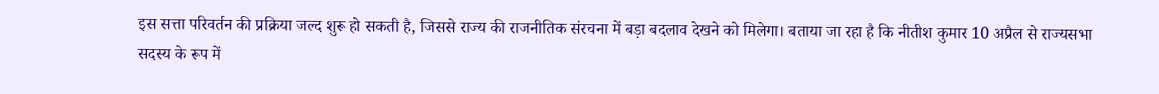इस सत्ता परिवर्तन की प्रक्रिया जल्द शुरू हो सकती है, जिससे राज्य की राजनीतिक संरचना में बड़ा बदलाव देखने को मिलेगा। बताया जा रहा है कि नीतीश कुमार 10 अप्रैल से राज्यसभा सदस्य के रूप में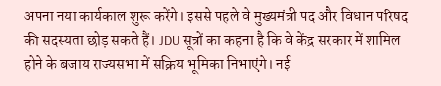अपना नया कार्यकाल शुरू करेंगे। इससे पहले वे मुख्यमंत्री पद और विधान परिषद की सदस्यता छोड़ सकते हैं। JDU सूत्रों का कहना है कि वे केंद्र सरकार में शामिल होने के बजाय राज्यसभा में सक्रिय भूमिका निभाएंगे। नई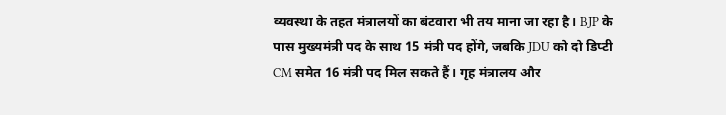व्यवस्था के तहत मंत्रालयों का बंटवारा भी तय माना जा रहा है। BJP के पास मुख्यमंत्री पद के साथ 15 मंत्री पद होंगे, जबकि JDU को दो डिप्टी CM समेत 16 मंत्री पद मिल सकते हैं। गृह मंत्रालय और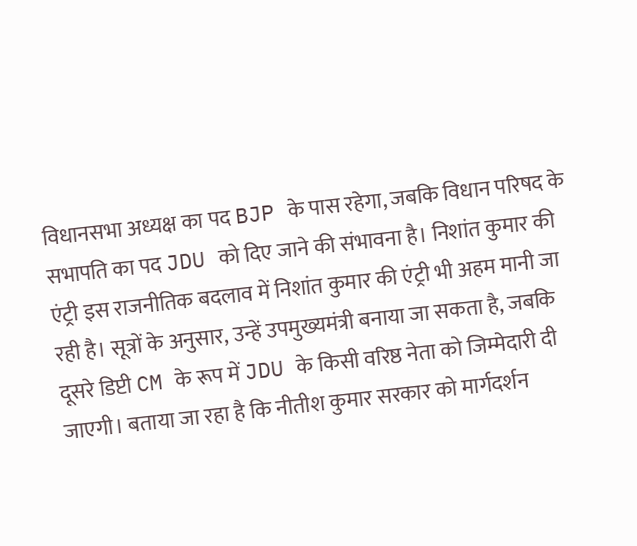विधानसभा अध्यक्ष का पद BJP के पास रहेगा, जबकि विधान परिषद के सभापति का पद JDU को दिए जाने की संभावना है। निशांत कुमार की एंट्री इस राजनीतिक बदलाव में निशांत कुमार की एंट्री भी अहम मानी जा रही है। सूत्रों के अनुसार, उन्हें उपमुख्यमंत्री बनाया जा सकता है, जबकि दूसरे डिप्टी CM के रूप में JDU के किसी वरिष्ठ नेता को जिम्मेदारी दी जाएगी। बताया जा रहा है कि नीतीश कुमार सरकार को मार्गदर्शन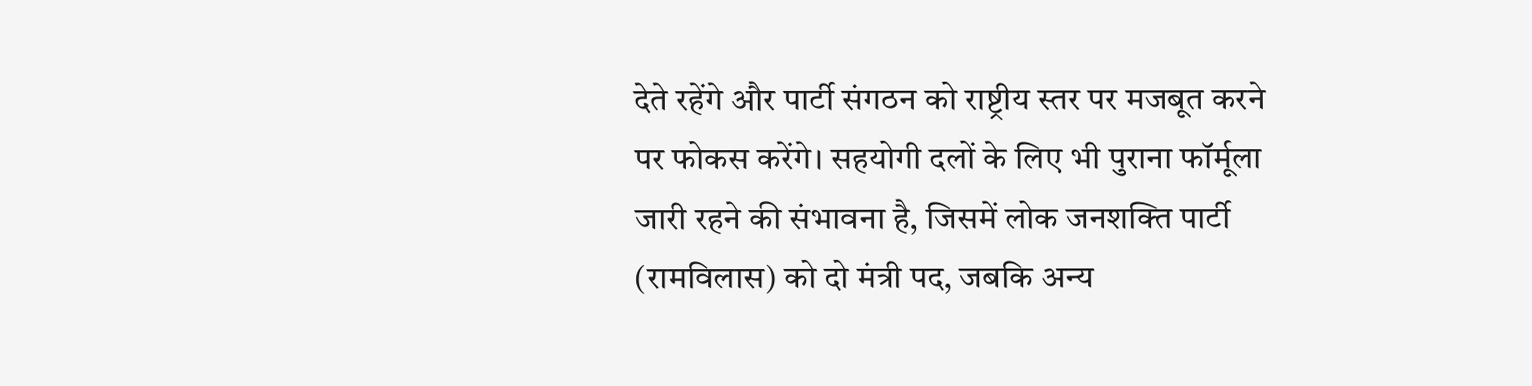देते रहेंगे और पार्टी संगठन को राष्ट्रीय स्तर पर मजबूत करने पर फोकस करेंगे। सहयोगी दलों के लिए भी पुराना फॉर्मूला जारी रहने की संभावना है, जिसमें लोक जनशक्ति पार्टी (रामविलास) को दो मंत्री पद, जबकि अन्य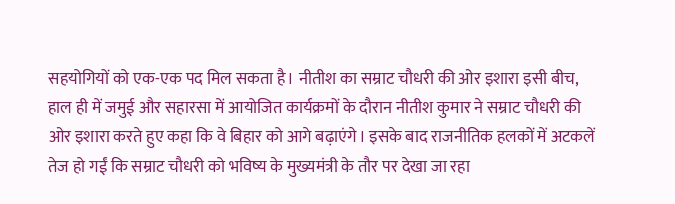सहयोगियों को एक-एक पद मिल सकता है। नीतीश का सम्राट चौधरी की ओर इशारा इसी बीच, हाल ही में जमुई और सहारसा में आयोजित कार्यक्रमों के दौरान नीतीश कुमार ने सम्राट चौधरी की ओर इशारा करते हुए कहा कि वे बिहार को आगे बढ़ाएंगे। इसके बाद राजनीतिक हलकों में अटकलें तेज हो गईं कि सम्राट चौधरी को भविष्य के मुख्यमंत्री के तौर पर देखा जा रहा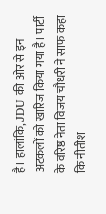है। हालांकि, JDU की ओर से इन अटकलों को खारिज किया गया है। पार्टी के वरिष्ठ नेता विजय चौधरी ने साफ कहा कि नीतीश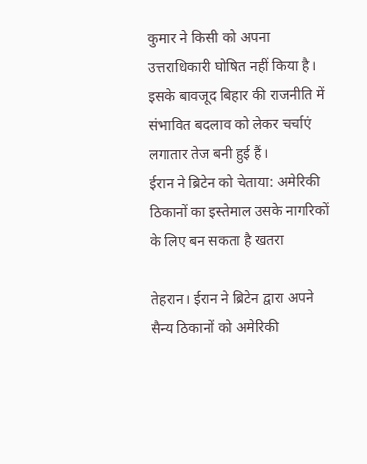कुमार ने किसी को अपना उत्तराधिकारी घोषित नहीं किया है। इसके बावजूद बिहार की राजनीति में संभावित बदलाव को लेकर चर्चाएं लगातार तेज बनी हुई हैं।
ईरान ने ब्रिटेन को चेताया: अमेरिकी ठिकानों का इस्तेमाल उसके नागरिकों के लिए बन सकता है खतरा

तेहरान। ईरान ने ब्रिटेन द्वारा अपने सैन्य ठिकानों को अमेरिकी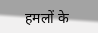हमलों के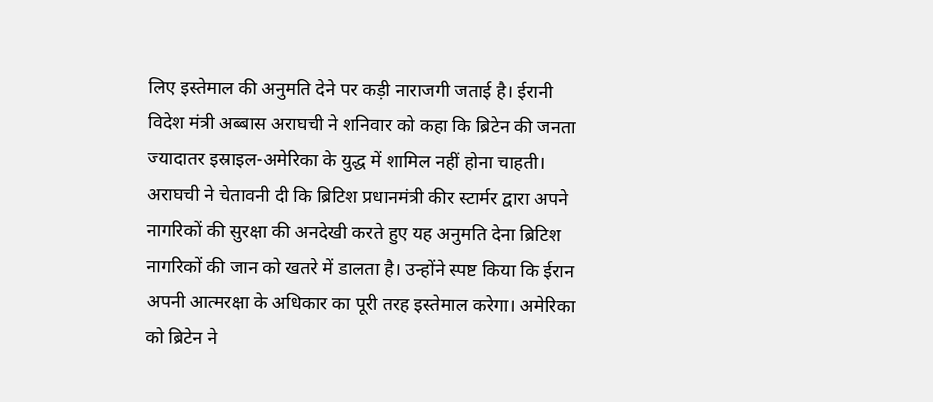लिए इस्तेमाल की अनुमति देने पर कड़ी नाराजगी जताई है। ईरानी विदेश मंत्री अब्बास अराघची ने शनिवार को कहा कि ब्रिटेन की जनता ज्यादातर इस्राइल-अमेरिका के युद्ध में शामिल नहीं होना चाहती। अराघची ने चेतावनी दी कि ब्रिटिश प्रधानमंत्री कीर स्टार्मर द्वारा अपने नागरिकों की सुरक्षा की अनदेखी करते हुए यह अनुमति देना ब्रिटिश नागरिकों की जान को खतरे में डालता है। उन्होंने स्पष्ट किया कि ईरान अपनी आत्मरक्षा के अधिकार का पूरी तरह इस्तेमाल करेगा। अमेरिका को ब्रिटेन ने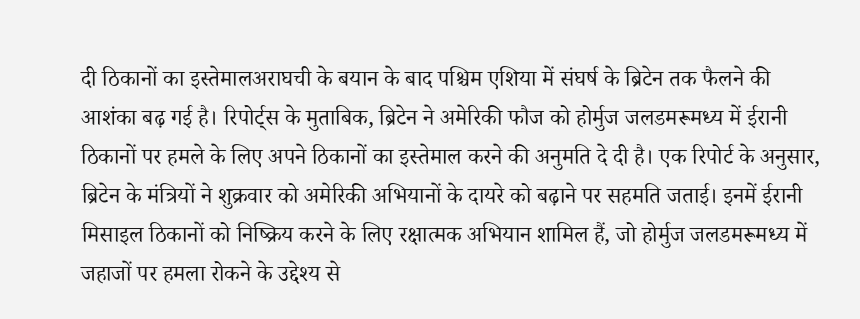दी ठिकानों का इस्तेमालअराघची के बयान के बाद पश्चिम एशिया में संघर्ष के ब्रिटेन तक फैलने की आशंका बढ़ गई है। रिपोर्ट्स के मुताबिक, ब्रिटेन ने अमेरिकी फौज को होर्मुज जलडमरूमध्य में ईरानी ठिकानों पर हमले के लिए अपने ठिकानों का इस्तेमाल करने की अनुमति दे दी है। एक रिपोर्ट के अनुसार, ब्रिटेन के मंत्रियों ने शुक्रवार को अमेरिकी अभियानों के दायरे को बढ़ाने पर सहमति जताई। इनमें ईरानी मिसाइल ठिकानों को निष्क्रिय करने के लिए रक्षात्मक अभियान शामिल हैं, जो होर्मुज जलडमरूमध्य में जहाजों पर हमला रोकने के उद्देश्य से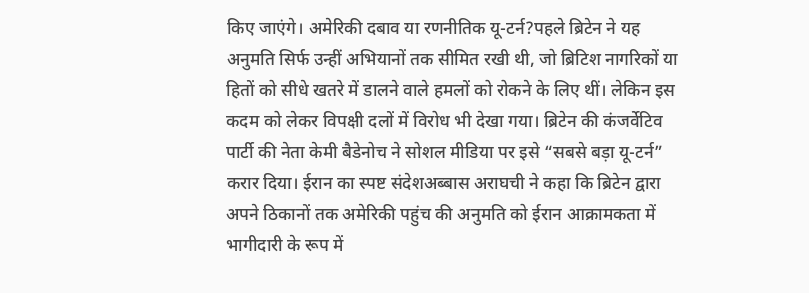किए जाएंगे। अमेरिकी दबाव या रणनीतिक यू-टर्न?पहले ब्रिटेन ने यह अनुमति सिर्फ उन्हीं अभियानों तक सीमित रखी थी, जो ब्रिटिश नागरिकों या हितों को सीधे खतरे में डालने वाले हमलों को रोकने के लिए थीं। लेकिन इस कदम को लेकर विपक्षी दलों में विरोध भी देखा गया। ब्रिटेन की कंजर्वेटिव पार्टी की नेता केमी बैडेनोच ने सोशल मीडिया पर इसे “सबसे बड़ा यू-टर्न” करार दिया। ईरान का स्पष्ट संदेशअब्बास अराघची ने कहा कि ब्रिटेन द्वारा अपने ठिकानों तक अमेरिकी पहुंच की अनुमति को ईरान आक्रामकता में भागीदारी के रूप में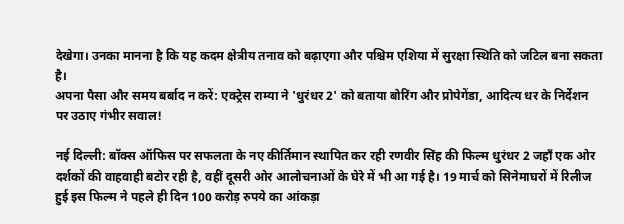देखेगा। उनका मानना है कि यह कदम क्षेत्रीय तनाव को बढ़ाएगा और पश्चिम एशिया में सुरक्षा स्थिति को जटिल बना सकता है।
अपना पैसा और समय बर्बाद न करें: एक्ट्रेस राम्या ने 'धुरंधर 2' को बताया बोरिंग और प्रोपेगेंडा, आदित्य धर के निर्देशन पर उठाए गंभीर सवाल!

नई दिल्ली: बॉक्स ऑफिस पर सफलता के नए कीर्तिमान स्थापित कर रही रणवीर सिंह की फिल्म धुरंधर 2 जहाँ एक ओर दर्शकों की वाहवाही बटोर रही है, वहीं दूसरी ओर आलोचनाओं के घेरे में भी आ गई है। 19 मार्च को सिनेमाघरों में रिलीज हुई इस फिल्म ने पहले ही दिन 100 करोड़ रुपये का आंकड़ा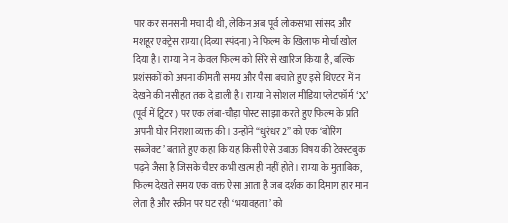पार कर सनसनी मचा दी थी, लेकिन अब पूर्व लोकसभा सांसद और मशहूर एक्ट्रेस राम्या (दिव्या स्पंदना) ने फिल्म के खिलाफ मोर्चा खोल दिया है। राम्या ने न केवल फिल्म को सिरे से खारिज किया है, बल्कि प्रशंसकों को अपना कीमती समय और पैसा बचाते हुए इसे थिएटर में न देखने की नसीहत तक दे डाली है। राम्या ने सोशल मीडिया प्लेटफॉर्म ‘X’ (पूर्व में ट्विटर) पर एक लंबा-चौड़ा पोस्ट साझा करते हुए फिल्म के प्रति अपनी घोर निराशा व्यक्त की। उन्होंने “धुरंधर 2” को एक ‘बोरिंग सब्जेक्ट’ बताते हुए कहा कि यह किसी ऐसे उबाऊ विषय की टेक्स्टबुक पढ़ने जैसा है जिसके चैप्टर कभी खत्म ही नहीं होते। राम्या के मुताबिक, फिल्म देखते समय एक वक्त ऐसा आता है जब दर्शक का दिमाग हार मान लेता है और स्क्रीन पर घट रही ‘भयावहता’ को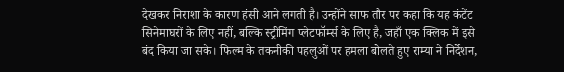देखकर निराशा के कारण हंसी आने लगती है। उन्होंने साफ तौर पर कहा कि यह कंटेंट सिनेमाघरों के लिए नहीं, बल्कि स्ट्रीमिंग प्लेटफॉर्म्स के लिए है, जहाँ एक क्लिक में इसे बंद किया जा सके। फिल्म के तकनीकी पहलुओं पर हमला बोलते हुए राम्या ने निर्देशन,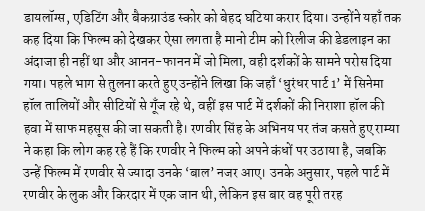डायलॉग्स, एडिटिंग और बैकग्राउंड स्कोर को बेहद घटिया करार दिया। उन्होंने यहाँ तक कह दिया कि फिल्म को देखकर ऐसा लगता है मानो टीम को रिलीज की डेडलाइन का अंदाजा ही नहीं था और आनन-फानन में जो मिला, वही दर्शकों के सामने परोस दिया गया। पहले भाग से तुलना करते हुए उन्होंने लिखा कि जहाँ ‘धुरंधर पार्ट 1’ में सिनेमा हॉल तालियों और सीटियों से गूँज रहे थे, वहीं इस पार्ट में दर्शकों की निराशा हॉल की हवा में साफ महसूस की जा सकती है। रणवीर सिंह के अभिनय पर तंज कसते हुए राम्या ने कहा कि लोग कह रहे हैं कि रणवीर ने फिल्म को अपने कंधों पर उठाया है, जबकि उन्हें फिल्म में रणवीर से ज्यादा उनके ‘बाल’ नजर आए। उनके अनुसार, पहले पार्ट में रणवीर के लुक और किरदार में एक जान थी, लेकिन इस बार वह पूरी तरह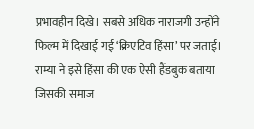प्रभावहीन दिखे। सबसे अधिक नाराजगी उन्होंने फिल्म में दिखाई गई ‘क्रिएटिव हिंसा’ पर जताई। राम्या ने इसे हिंसा की एक ऐसी हैंडबुक बताया जिसकी समाज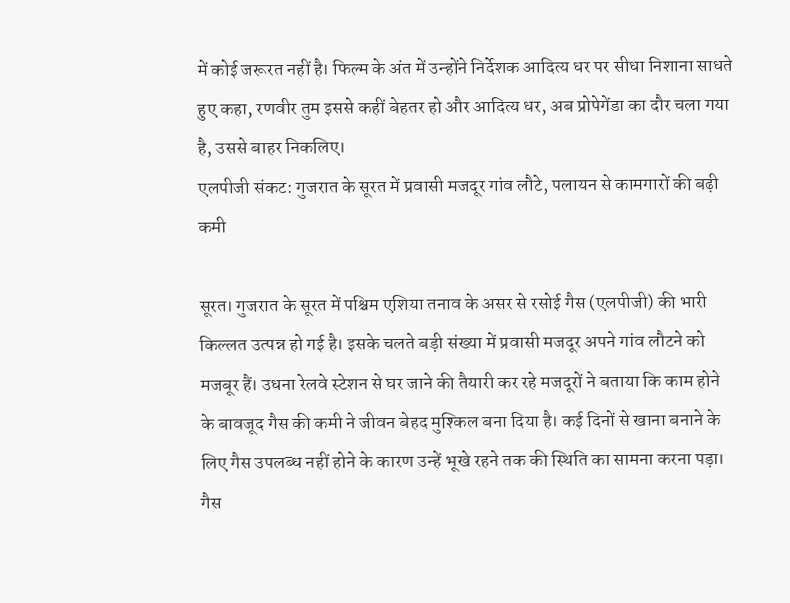में कोई जरूरत नहीं है। फिल्म के अंत में उन्होंने निर्देशक आदित्य धर पर सीधा निशाना साधते हुए कहा, रणवीर तुम इससे कहीं बेहतर हो और आदित्य धर, अब प्रोपेगेंडा का दौर चला गया है, उससे बाहर निकलिए।
एलपीजी संकट: गुजरात के सूरत में प्रवासी मजदूर गांव लौटे, पलायन से कामगारों की बढ़ी कमी

सूरत। गुजरात के सूरत में पश्चिम एशिया तनाव के असर से रसोई गैस (एलपीजी) की भारी किल्लत उत्पन्न हो गई है। इसके चलते बड़ी संख्या में प्रवासी मजदूर अपने गांव लौटने को मजबूर हैं। उधना रेलवे स्टेशन से घर जाने की तैयारी कर रहे मजदूरों ने बताया कि काम होने के बावजूद गैस की कमी ने जीवन बेहद मुश्किल बना दिया है। कई दिनों से खाना बनाने के लिए गैस उपलब्ध नहीं होने के कारण उन्हें भूखे रहने तक की स्थिति का सामना करना पड़ा। गैस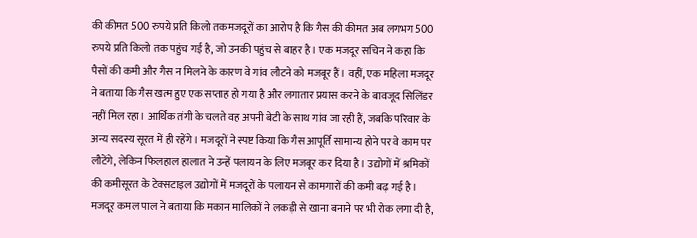की कीमत 500 रुपये प्रति किलो तकमजदूरों का आरोप है कि गैस की कीमत अब लगभग 500 रुपये प्रति किलो तक पहुंच गई है, जो उनकी पहुंच से बाहर है। एक मजदूर सचिन ने कहा कि पैसों की कमी और गैस न मिलने के कारण वे गांव लौटने को मजबूर हैं। वहीं, एक महिला मजदूर ने बताया कि गैस खत्म हुए एक सप्ताह हो गया है और लगातार प्रयास करने के बावजूद सिलिंडर नहीं मिल रहा। आर्थिक तंगी के चलते वह अपनी बेटी के साथ गांव जा रही हैं, जबकि परिवार के अन्य सदस्य सूरत में ही रहेंगे। मजदूरों ने स्पष्ट किया कि गैस आपूर्ति सामान्य होने पर वे काम पर लौटेंगे, लेकिन फिलहाल हालात ने उन्हें पलायन के लिए मजबूर कर दिया है। उद्योगों में श्रमिकों की कमीसूरत के टेक्सटाइल उद्योगों में मजदूरों के पलायन से कामगारों की कमी बढ़ गई है। मजदूर कमल पाल ने बताया कि मकान मालिकों ने लकड़ी से खाना बनाने पर भी रोक लगा दी है,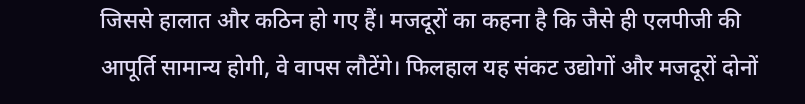जिससे हालात और कठिन हो गए हैं। मजदूरों का कहना है कि जैसे ही एलपीजी की आपूर्ति सामान्य होगी, वे वापस लौटेंगे। फिलहाल यह संकट उद्योगों और मजदूरों दोनों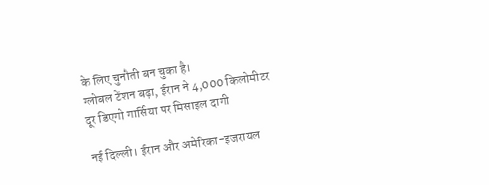के लिए चुनौती बन चुका है।
ग्लोबल टेंशन बढ़ा, ईरान ने 4,000 किलोमीटर दूर डिएगो गार्सिया पर मिसाइल दागी

नई दिल्ली। ईरान और अमेरिका-इजरायल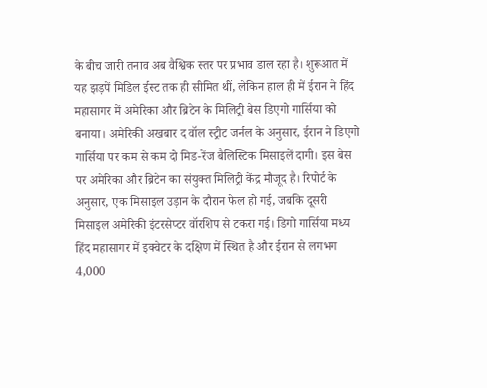के बीच जारी तनाव अब वैश्विक स्तर पर प्रभाव डाल रहा है। शुरूआत में यह झड़पें मिडिल ईस्ट तक ही सीमित थीं, लेकिन हाल ही में ईरान ने हिंद महासागर में अमेरिका और ब्रिटेन के मिलिट्री बेस डिएगो गार्सिया को बनाया। अमेरिकी अखबार द वॉल स्ट्रीट जर्नल के अनुसार, ईरान ने डिएगो गार्सिया पर कम से कम दो मिड-रेंज बैलिस्टिक मिसाइलें दागी। इस बेस पर अमेरिका और ब्रिटेन का संयुक्त मिलिट्री केंद्र मौजूद है। रिपोर्ट के अनुसार, एक मिसाइल उड़ान के दौरान फेल हो गई, जबकि दूसरी मिसाइल अमेरिकी इंटरसेप्टर वॉरशिप से टकरा गई। डिगो गार्सिया मध्य हिंद महासागर में इक्वेटर के दक्षिण में स्थित है और ईरान से लगभग 4,000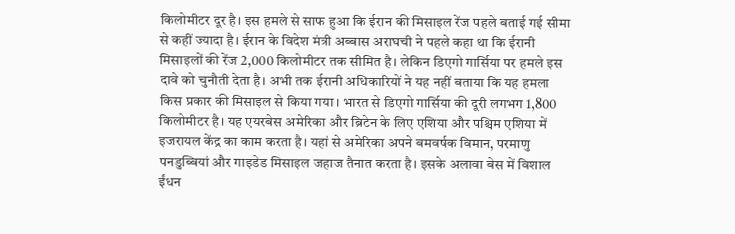किलोमीटर दूर है। इस हमले से साफ हुआ कि ईरान की मिसाइल रेंज पहले बताई गई सीमा से कहीं ज्यादा है। ईरान के विदेश मंत्री अब्बास अराघची ने पहले कहा था कि ईरानी मिसाइलों की रेंज 2,000 किलोमीटर तक सीमित है। लेकिन डिएगो गार्सिया पर हमले इस दावे को चुनौती देता है। अभी तक ईरानी अधिकारियों ने यह नहीं बताया कि यह हमला किस प्रकार की मिसाइल से किया गया। भारत से डिएगो गार्सिया की दूरी लगभग 1,800 किलोमीटर है। यह एयरबेस अमेरिका और ब्रिटेन के लिए एशिया और पश्चिम एशिया में इजरायल केंद्र का काम करता है। यहां से अमेरिका अपने बमवर्षक विमान, परमाणु पनडुब्बियां और गाइडेड मिसाइल जहाज तैनात करता है। इसके अलावा बेस में विशाल ईंधन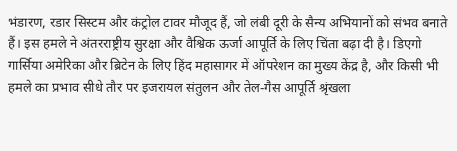भंडारण, रडार सिस्टम और कंट्रोल टावर मौजूद हैं, जो लंबी दूरी के सैन्य अभियानों को संभव बनाते हैं। इस हमले ने अंतरराष्ट्रीय सुरक्षा और वैश्विक ऊर्जा आपूर्ति के लिए चिंता बढ़ा दी है। डिएगो गार्सिया अमेरिका और ब्रिटेन के लिए हिंद महासागर में ऑपरेशन का मुख्य केंद्र है, और किसी भी हमले का प्रभाव सीधे तौर पर इजरायल संतुलन और तेल-गैस आपूर्ति श्रृंखला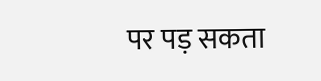पर पड़ सकता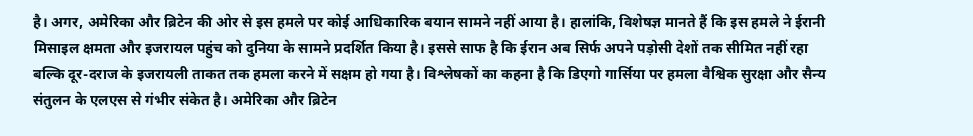है। अगर, अमेरिका और ब्रिटेन की ओर से इस हमले पर कोई आधिकारिक बयान सामने नहीं आया है। हालांकि, विशेषज्ञ मानते हैं कि इस हमले ने ईरानी मिसाइल क्षमता और इजरायल पहुंच को दुनिया के सामने प्रदर्शित किया है। इससे साफ है कि ईरान अब सिर्फ अपने पड़ोसी देशों तक सीमित नहीं रहा बल्कि दूर-दराज के इजरायली ताकत तक हमला करने में सक्षम हो गया है। विश्लेषकों का कहना है कि डिएगो गार्सिया पर हमला वैश्विक सुरक्षा और सैन्य संतुलन के एलएस से गंभीर संकेत है। अमेरिका और ब्रिटेन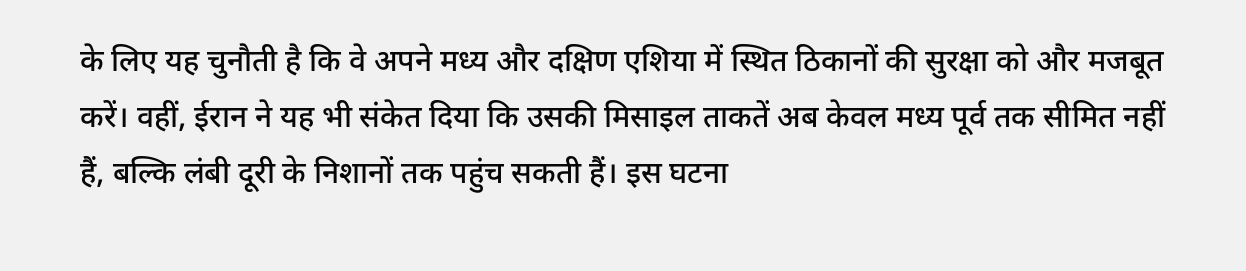के लिए यह चुनौती है कि वे अपने मध्य और दक्षिण एशिया में स्थित ठिकानों की सुरक्षा को और मजबूत करें। वहीं, ईरान ने यह भी संकेत दिया कि उसकी मिसाइल ताकतें अब केवल मध्य पूर्व तक सीमित नहीं हैं, बल्कि लंबी दूरी के निशानों तक पहुंच सकती हैं। इस घटना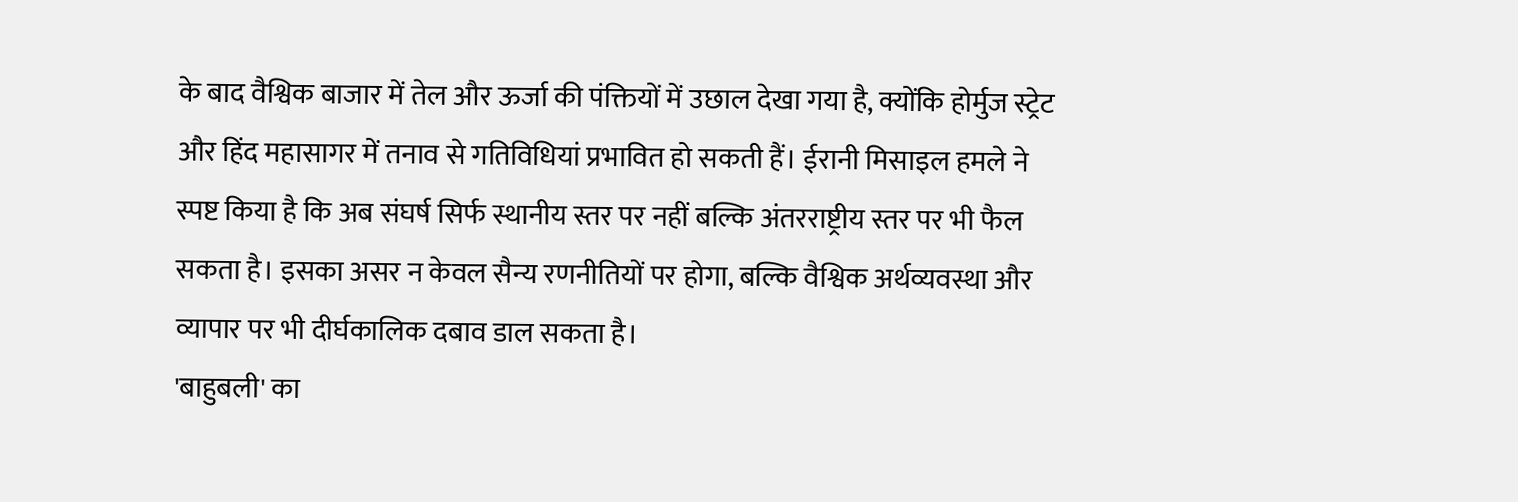के बाद वैश्विक बाजार में तेल और ऊर्जा की पंक्तियों में उछाल देखा गया है, क्योंकि होर्मुज स्ट्रेट और हिंद महासागर में तनाव से गतिविधियां प्रभावित हो सकती हैं। ईरानी मिसाइल हमले ने स्पष्ट किया है कि अब संघर्ष सिर्फ स्थानीय स्तर पर नहीं बल्कि अंतरराष्ट्रीय स्तर पर भी फैल सकता है। इसका असर न केवल सैन्य रणनीतियों पर होगा, बल्कि वैश्विक अर्थव्यवस्था और व्यापार पर भी दीर्घकालिक दबाव डाल सकता है।
'बाहुबली' का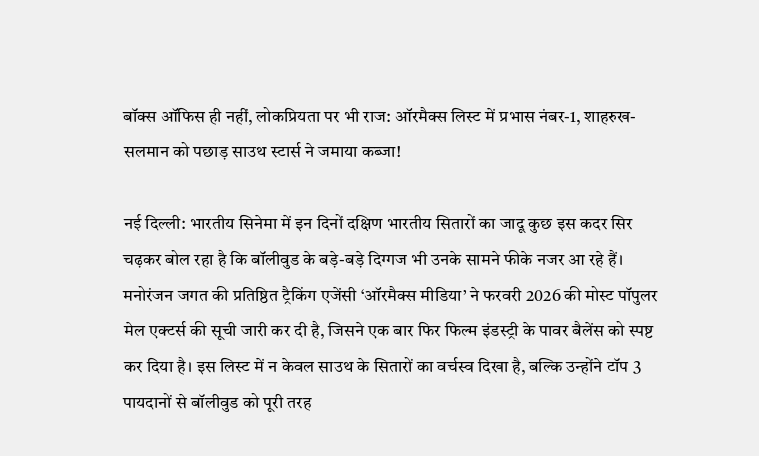बॉक्स ऑफिस ही नहीं, लोकप्रियता पर भी राज: ऑरमैक्स लिस्ट में प्रभास नंबर-1, शाहरुख-सलमान को पछाड़ साउथ स्टार्स ने जमाया कब्जा!

नई दिल्ली: भारतीय सिनेमा में इन दिनों दक्षिण भारतीय सितारों का जादू कुछ इस कदर सिर चढ़कर बोल रहा है कि बॉलीवुड के बड़े-बड़े दिग्गज भी उनके सामने फीके नजर आ रहे हैं। मनोरंजन जगत की प्रतिष्ठित ट्रैकिंग एजेंसी ‘ऑरमैक्स मीडिया’ ने फरवरी 2026 की मोस्ट पॉपुलर मेल एक्टर्स की सूची जारी कर दी है, जिसने एक बार फिर फिल्म इंडस्ट्री के पावर बैलेंस को स्पष्ट कर दिया है। इस लिस्ट में न केवल साउथ के सितारों का वर्चस्व दिखा है, बल्कि उन्होंने टॉप 3 पायदानों से बॉलीवुड को पूरी तरह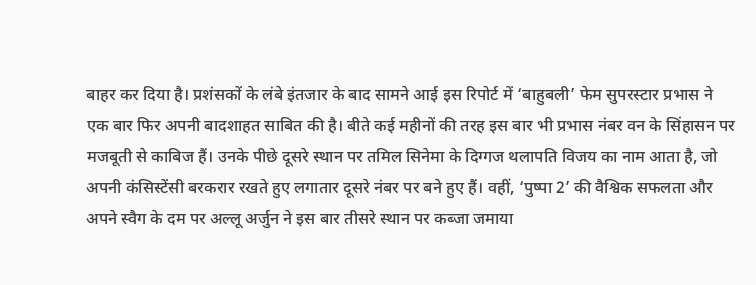बाहर कर दिया है। प्रशंसकों के लंबे इंतजार के बाद सामने आई इस रिपोर्ट में ‘बाहुबली’ फेम सुपरस्टार प्रभास ने एक बार फिर अपनी बादशाहत साबित की है। बीते कई महीनों की तरह इस बार भी प्रभास नंबर वन के सिंहासन पर मजबूती से काबिज हैं। उनके पीछे दूसरे स्थान पर तमिल सिनेमा के दिग्गज थलापति विजय का नाम आता है, जो अपनी कंसिस्टेंसी बरकरार रखते हुए लगातार दूसरे नंबर पर बने हुए हैं। वहीं, ‘पुष्पा 2’ की वैश्विक सफलता और अपने स्वैग के दम पर अल्लू अर्जुन ने इस बार तीसरे स्थान पर कब्जा जमाया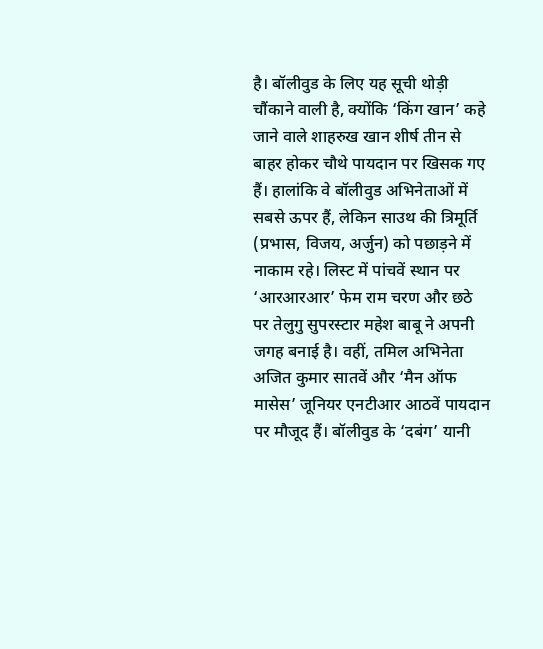है। बॉलीवुड के लिए यह सूची थोड़ी चौंकाने वाली है, क्योंकि ‘किंग खान’ कहे जाने वाले शाहरुख खान शीर्ष तीन से बाहर होकर चौथे पायदान पर खिसक गए हैं। हालांकि वे बॉलीवुड अभिनेताओं में सबसे ऊपर हैं, लेकिन साउथ की त्रिमूर्ति (प्रभास, विजय, अर्जुन) को पछाड़ने में नाकाम रहे। लिस्ट में पांचवें स्थान पर ‘आरआरआर’ फेम राम चरण और छठे पर तेलुगु सुपरस्टार महेश बाबू ने अपनी जगह बनाई है। वहीं, तमिल अभिनेता अजित कुमार सातवें और ‘मैन ऑफ मासेस’ जूनियर एनटीआर आठवें पायदान पर मौजूद हैं। बॉलीवुड के ‘दबंग’ यानी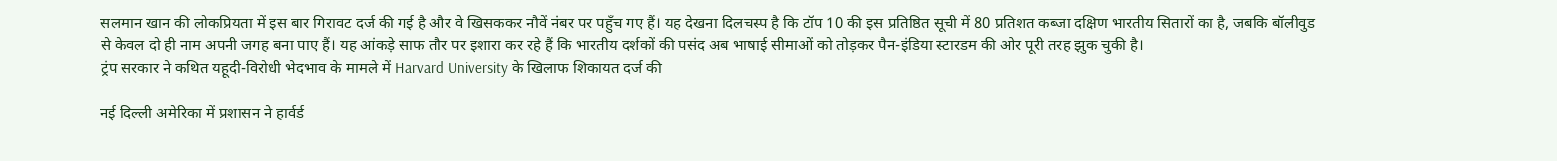सलमान खान की लोकप्रियता में इस बार गिरावट दर्ज की गई है और वे खिसककर नौवें नंबर पर पहुँच गए हैं। यह देखना दिलचस्प है कि टॉप 10 की इस प्रतिष्ठित सूची में 80 प्रतिशत कब्जा दक्षिण भारतीय सितारों का है, जबकि बॉलीवुड से केवल दो ही नाम अपनी जगह बना पाए हैं। यह आंकड़े साफ तौर पर इशारा कर रहे हैं कि भारतीय दर्शकों की पसंद अब भाषाई सीमाओं को तोड़कर पैन-इंडिया स्टारडम की ओर पूरी तरह झुक चुकी है।
ट्रंप सरकार ने कथित यहूदी-विरोधी भेदभाव के मामले में Harvard University के खिलाफ शिकायत दर्ज की

नई दिल्ली अमेरिका में प्रशासन ने हार्वर्ड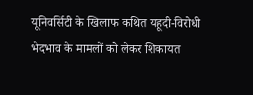यूनिवर्सिटी के खिलाफ कथित यहूदी-विरोधी भेदभाव के मामलों को लेकर शिकायत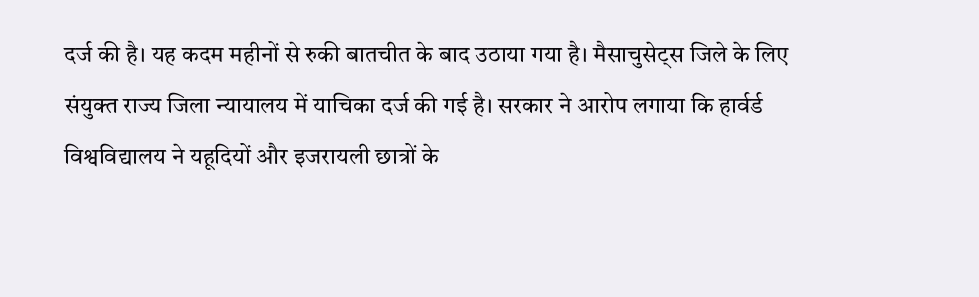दर्ज की है। यह कदम महीनों से रुकी बातचीत के बाद उठाया गया है। मैसाचुसेट्स जिले के लिए संयुक्त राज्य जिला न्यायालय में याचिका दर्ज की गई है। सरकार ने आरोप लगाया कि हार्वर्ड विश्वविद्यालय ने यहूदियों और इजरायली छात्रों के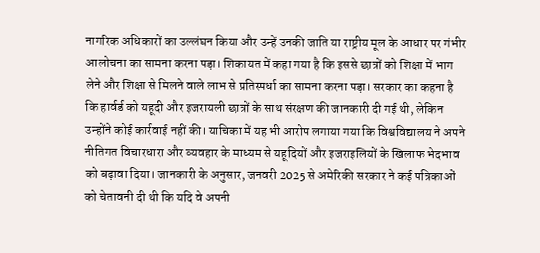नागरिक अधिकारों का उल्लंघन किया और उन्हें उनकी जाति या राष्ट्रीय मूल के आधार पर गंभीर आलोचना का सामना करना पड़ा। शिकायत में कहा गया है कि इससे छात्रों को शिक्षा में भाग लेने और शिक्षा से मिलने वाले लाभ से प्रतिस्पर्धा का सामना करना पड़ा। सरकार का कहना है कि हार्वर्ड को यहूदी और इजरायली छात्रों के साथ संरक्षण की जानकारी दी गई थी, लेकिन उन्होंने कोई कार्रवाई नहीं की। याचिका में यह भी आरोप लगाया गया कि विश्वविद्यालय ने अपने नीतिगत विचारधारा और व्यवहार के माध्यम से यहूदियों और इजराइलियों के खिलाफ भेदभाव को बढ़ावा दिया। जानकारी के अनुसार, जनवरी 2025 से अमेरिकी सरकार ने कई पत्रिकाओं को चेतावनी दी थी कि यदि वे अपनी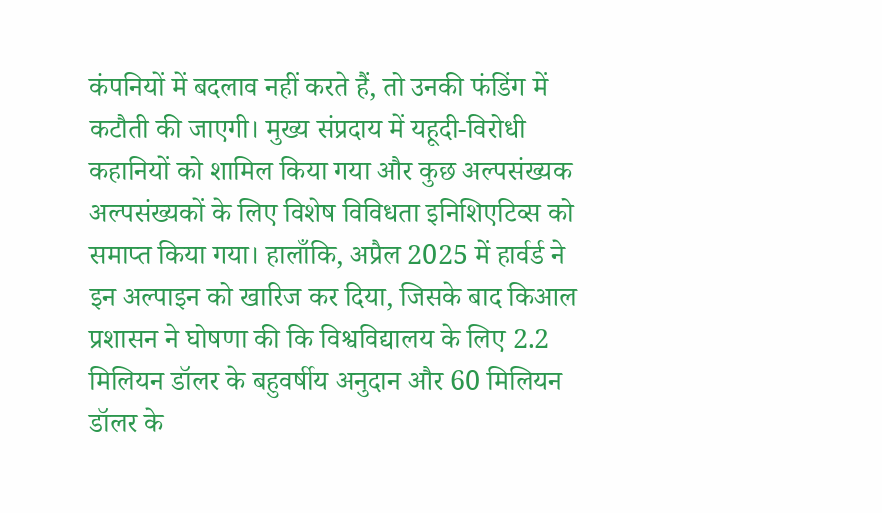कंपनियों में बदलाव नहीं करते हैं, तो उनकी फंडिंग में कटौती की जाएगी। मुख्य संप्रदाय में यहूदी-विरोधी कहानियों को शामिल किया गया और कुछ अल्पसंख्यक अल्पसंख्यकों के लिए विशेष विविधता इनिशिएटिव्स को समाप्त किया गया। हालाँकि, अप्रैल 2025 में हार्वर्ड ने इन अल्पाइन को खारिज कर दिया, जिसके बाद किआल प्रशासन ने घोषणा की कि विश्वविद्यालय के लिए 2.2 मिलियन डॉलर के बहुवर्षीय अनुदान और 60 मिलियन डॉलर के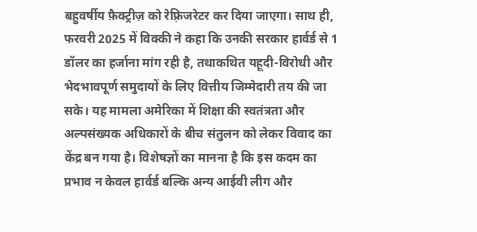बहुवर्षीय फ़ैक्ट्रीज़ को रेफ़्रिजरेटर कर दिया जाएगा। साथ ही, फरवरी 2025 में विक्की ने कहा कि उनकी सरकार हार्वर्ड से 1 डॉलर का हर्जाना मांग रही है, तथाकथित यहूदी-विरोधी और भेदभावपूर्ण समुदायों के लिए वित्तीय जिम्मेदारी तय की जा सके। यह मामला अमेरिका में शिक्षा की स्वतंत्रता और अल्पसंख्यक अधिकारों के बीच संतुलन को लेकर विवाद का केंद्र बन गया है। विशेषज्ञों का मानना है कि इस कदम का प्रभाव न केवल हार्वर्ड बल्कि अन्य आईवी लीग और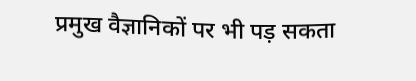प्रमुख वैज्ञानिकों पर भी पड़ सकता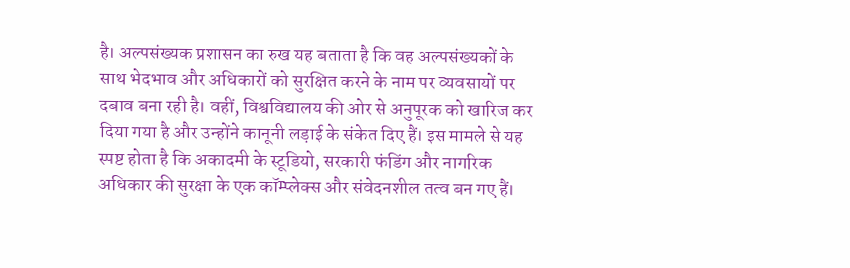है। अल्पसंख्यक प्रशासन का रुख यह बताता है कि वह अल्पसंख्यकों के साथ भेदभाव और अधिकारों को सुरक्षित करने के नाम पर व्यवसायों पर दबाव बना रही है। वहीं, विश्वविद्यालय की ओर से अनुपूरक को खारिज कर दिया गया है और उन्होंने कानूनी लड़ाई के संकेत दिए हैं। इस मामले से यह स्पष्ट होता है कि अकादमी के स्टूडियो, सरकारी फंडिंग और नागरिक अधिकार की सुरक्षा के एक कॉम्प्लेक्स और संवेदनशील तत्व बन गए हैं।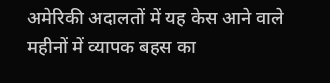अमेरिकी अदालतों में यह केस आने वाले महीनों में व्यापक बहस का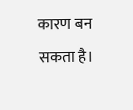कारण बन सकता है।